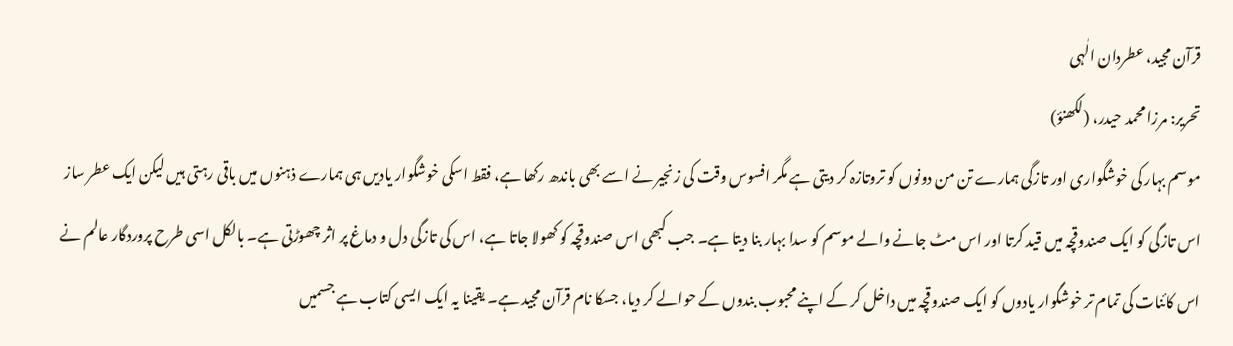قرآن مجید، عطردان الٰہی
تحریر: مرزا محمد حیدر، (لکھنؤ)
موسم بہار کی خوشگواری اور تازگی ہمارے تن من دونوں کو تروتازہ کر دیتی ہے مگر افسوس وقت کی زنجیر نے اسے بھی باندھ رکھا ہے، فقط اسکی خوشگوار یادیں ہی ہمارے ذہنوں میں باقی رہتی ہیں لیکن ایک عطر ساز اس تازگی کو ایک صندوقچہ میں قید کرتا اور اس مٹ جانے والے موسم کو سدا بہار بنا دیتا ہے۔ جب کبھی اس صندوقچہ کو کھولا جاتا ہے، اس کی تازگی دل و دماغ پر اثر چھوڑتی ہے۔ بالکل اسی طرح پروردگار عالم نے اس کائنات کی تمام تر خوشگوار یادوں کو ایک صندوقچہ میں داخل کر کے اپنے محبوب بندوں کے حوالے کر دیا، جسکا نام قرآن مجید ہے۔ یقینا یہ ایک ایسی کتاب ہے جسمیں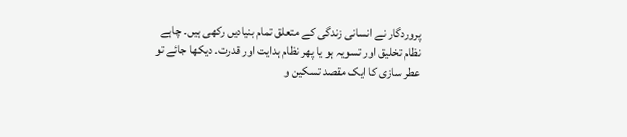پروردگار نے انسانی زندگی کے متعلق تمام بنیادیں رکھی ہیں۔ چاہے نظام تخلیق اور تسویہ ہو یا پھر نظام ہدایت اور قدرت۔ دیکھا جائے تو عطر سازی کا ایک مقصد تسکین و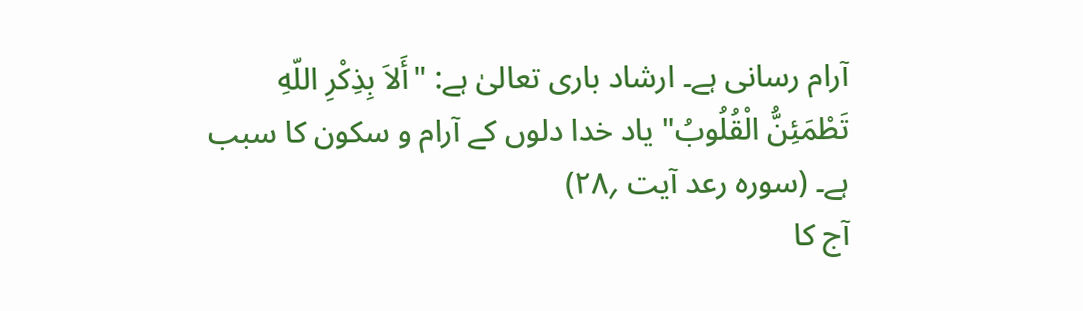آرام رسانی ہے۔ ارشاد باری تعالیٰ ہے: "أَلاَ بِذِكْرِ اللّهِ تَطْمَئِنُّ الْقُلُوبُ" یاد خدا دلوں کے آرام و سکون کا سبب ہے۔ (سورہ رعد آیت ؍۲۸)
آج کا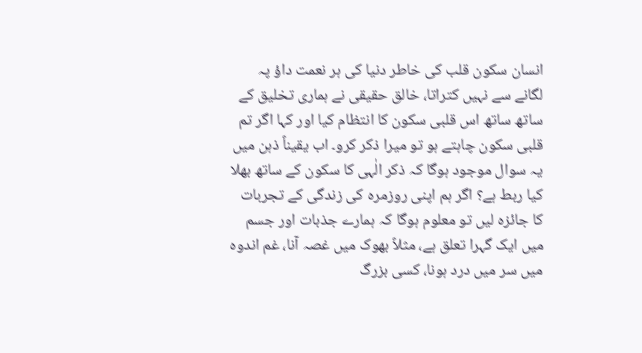انسان سکون قلب کی خاطر دنیا کی ہر نعمت داؤ پہ لگانے سے نہیں کتراتا، خالق حقیقی نے ہماری تخلیق کے ساتھ ساتھ اس قلبی سکون کا انتظام کیا اور کہا اگر تم قلبی سکون چاہتے ہو تو میرا ذکر کرو۔ اب یقیناً ذہن میں یہ سوال موجود ہوگا کہ ذکر الٰہی کا سکون کے ساتھ بھلا کیا ربط ہے؟ اگر ہم اپنی روزمرہ کی زندگی کے تجربات کا جائزہ لیں تو معلوم ہوگا کہ ہمارے جذبات اور جسم میں ایک گہرا تعلق ہے، مثلاً بھوک میں غصہ آنا، غم اندوہ میں سر میں درد ہونا، کسی بزرگ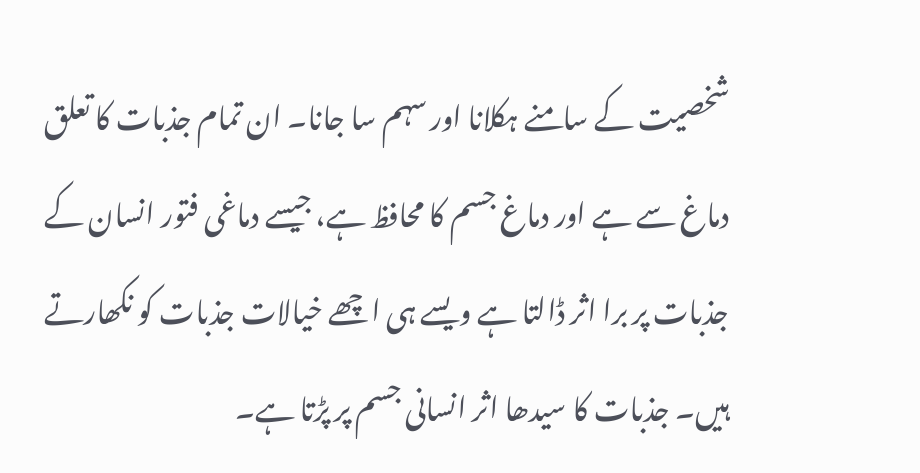شخصیت کے سامنے ہکلانا اور سہم سا جانا۔ ان تمام جذبات کا تعلق دماغ سے ہے اور دماغ جسم کا محافظ ہے، جیسے دماغی فتور انسان کے جذبات پر برا اثر ڈالتا ہے ویسے ہی اچھے خیالات جذبات کو نکھارتے ہیں۔ جذبات کا سیدھا اثر انسانی جسم پر پڑتا ہے۔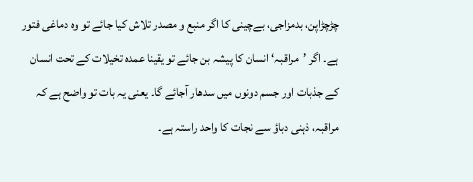چڑچڑاپن، بدمزاجی، بےچینی کا اگر منبع و مصدر تلاش کیا جائے تو وہ دماغی فتور ہے۔ اگر ’مراقبہ‘ انسان کا پیشہ بن جائے تو یقینا عمدہ تخیلات کے تحت انسان کے جذبات اور جسم دونوں میں سدھار آجائے گا۔ یعنی یہ بات تو واضح ہے کہ مراقبہ، ذہنی دباؤ سے نجات کا واحد راستہ ہے۔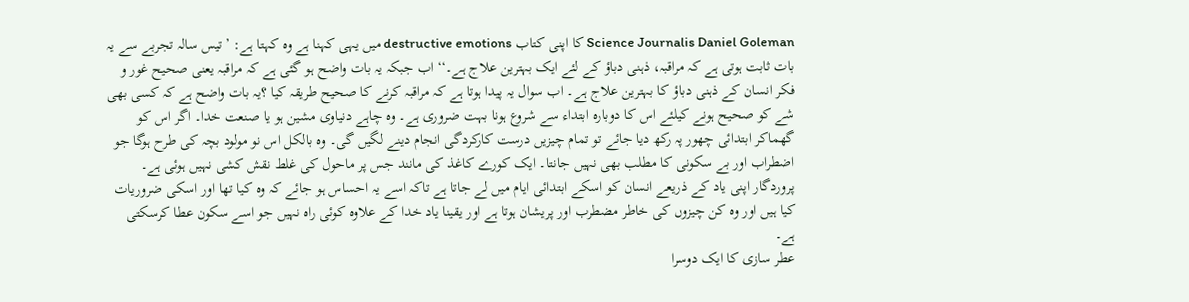Science Journalis Daniel Goleman کا اپنی کتاب destructive emotions میں یہی کہنا ہے وہ کہتا ہے: ’تیس سالہ تجربے سے یہ بات ثابت ہوتی ہے کہ مراقبہ، ذہنی دباؤ کے لئے ایک بہترین علاج ہے۔‘‘ اب جبکہ یہ بات واضح ہو گئی ہے کہ مراقبہ یعنی صحیح غور و فکر انسان کے ذہنی دباؤ کا بہترین علاج ہے۔ اب سوال یہ پیدا ہوتا ہے کہ مراقبہ کرنے کا صحیح طریقہ کیا ؟یہ بات واضح ہے کہ کسی بھی شے کو صحیح ہونے کیلئے اس کا دوبارہ ابتداء سے شروع ہونا بہت ضروری ہے۔ وہ چاہے دنیاوی مشین ہو یا صنعت خدا۔ اگر اس کو گھماکر ابتدائی چھور پہ رکھ دیا جائے تو تمام چیزیں درست کارکردگی انجام دینے لگیں گی۔ وہ بالکل اس نو مولود بچہ کی طرح ہوگا جو اضطراب اور بے سکونی کا مطلب بھی نہیں جانتا۔ ایک کورے کاغذ کی مانند جس پر ماحول کی غلط نقش کشی نہیں ہوئی ہے۔ پروردگار اپنی یاد کے ذریعے انسان کو اسکے ابتدائی ایام میں لے جاتا ہے تاکہ اسے یہ احساس ہو جائے کہ وہ کیا تھا اور اسکی ضروریات کیا ہیں اور وہ کن چیزوں کی خاطر مضطرب اور پریشان ہوتا ہے اور یقینا یاد خدا کے علاوہ کوئی راہ نہیں جو اسے سکون عطا کرسکتی ہے۔
عطر سازی کا ایک دوسرا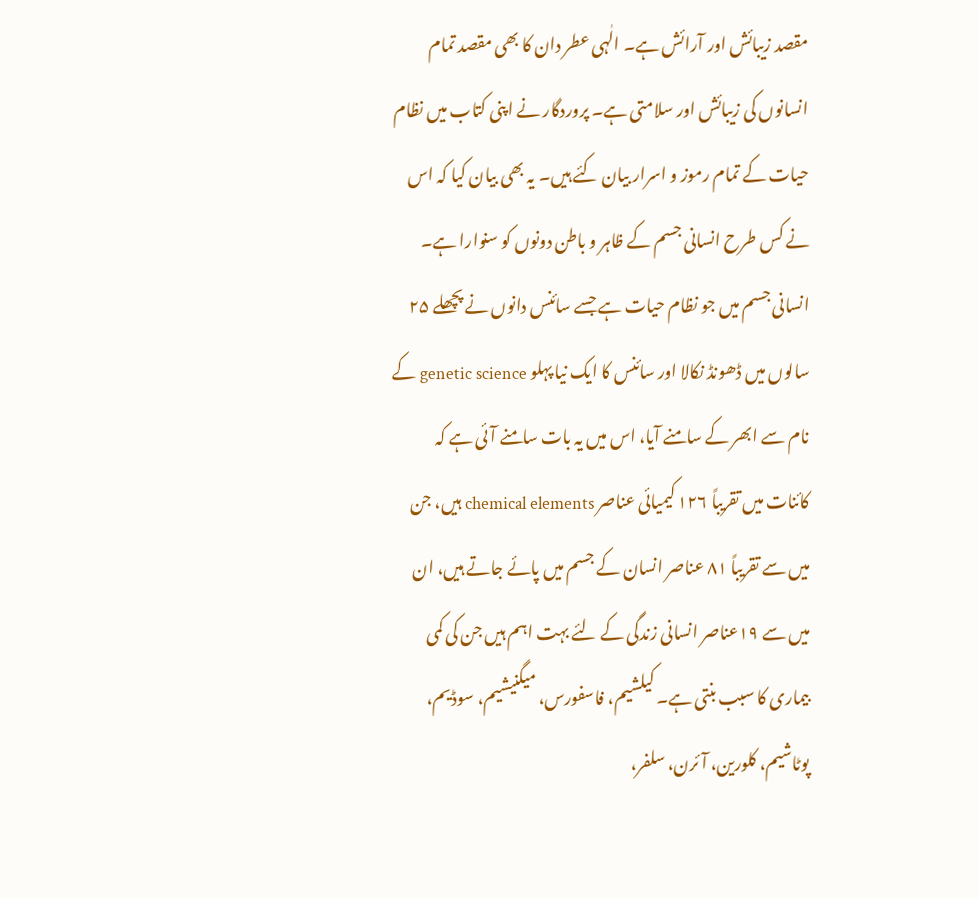مقصد زیبائش اور آرائش ہے۔ الٰہی عطر دان کا بھی مقصد تمام انسانوں کی زیبائش اور سلامتی ہے۔ پروردگار نے اپنی کتاب میں نظام حیات کے تمام رموز و اسرار بیان کئے ہیں۔ یہ بھی بیان کیا کہ اس نے کس طرح انسانی جسم کے ظاہر و باطن دونوں کو سنوارا ہے۔ انسانی جسم میں جو نظام حیات ہے جسے سائنس دانوں نے پچھلے ۲۵ سالوں میں ڈھونڈ نکالا اور سائنس کا ایک نیا پہلو genetic science کے نام سے ابھر کے سامنے آیا، اس میں یہ بات سامنے آئی ہے کہ کائنات میں تقریباً ۱۲۶ کیمیائی عناصر chemical elements ہیں، جن میں سے تقریباً ۸۱ عناصر انسان کے جسم میں پائے جاتے ہیں، ان میں سے ۱۹عناصر انسانی زندگی کے لئے بہت اہم ہیں جن کی کمی بیماری کا سبب بنتی ہے۔ کیلشیم، فاسفورس، میگنیشیم، سوڈیم، پوٹاشیم، کلورین، آئرن، سلفر،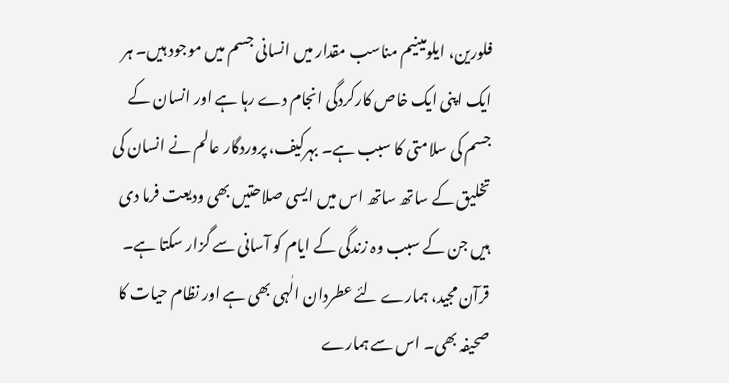فلورین، ایلومینیم مناسب مقدار میں انسانی جسم میں موجود ہیں۔ ہر ایک اپنی ایک خاص کارکردگی انجام دے رہا ہے اور انسان کے جسم کی سلامتی کا سبب ہے۔ بہرکیف، پروردگار عالم نے انسان کی تخلیق کے ساتھ ساتھ اس میں ایسی صلاحتیں بھی ودیعت فرما دی ہیں جن کے سبب وہ زندگی کے ایام کو آسانی سے گزار سکتا ہے۔ قرآن مجید، ہمارے لئے عطردان الٰہی بھی ہے اور نظام حیات کا صحیفہ بھی۔ اس سے ہمارے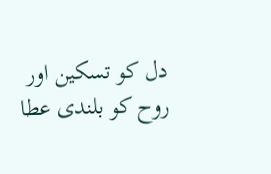دل کو تسکین اور روح کو بلندی عطا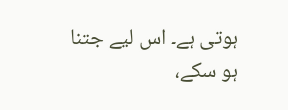ہوتی ہے۔ اس لیے جتنا ہو سکے،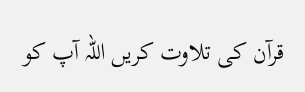قرآن کی تلاوت کریں اللہ آپ کو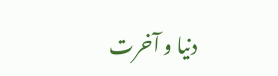دنیا و آخرت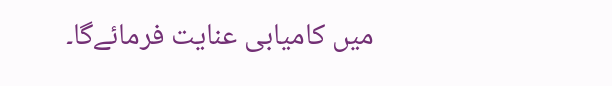میں کامیابی عنایت فرمائےگا۔